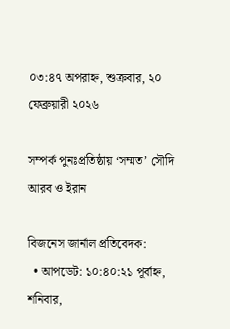০৩:৪৭ অপরাহ্ন, শুক্রবার, ২০ ফেব্রুয়ারী ২০২৬

সম্পর্ক পুনঃপ্রতিষ্ঠায় ‘সম্মত’ সৌদি আরব ও ইরান

বিজনেস জার্নাল প্রতিবেদক:
  • আপডেট: ১০:৪০:২১ পূর্বাহ্ন, শনিবার,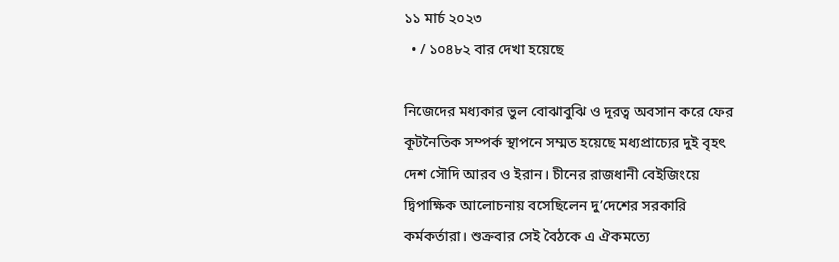১১ মার্চ ২০২৩
  • / ১০৪৮২ বার দেখা হয়েছে

নিজেদের মধ্যকার ভুল বোঝাবুঝি ও দূরত্ব অবসান করে ফের কূটনৈতিক সম্পর্ক স্থাপনে সম্মত হয়েছে মধ্যপ্রাচ্যের দুই বৃহৎ দেশ সৌদি আরব ও ইরান। চীনের রাজধানী বেইজিংয়ে দ্বিপাক্ষিক আলোচনায় বসেছিলেন দু’দেশের সরকারি কর্মকর্তারা। শুক্রবার সেই বৈঠকে এ ঐকমত্যে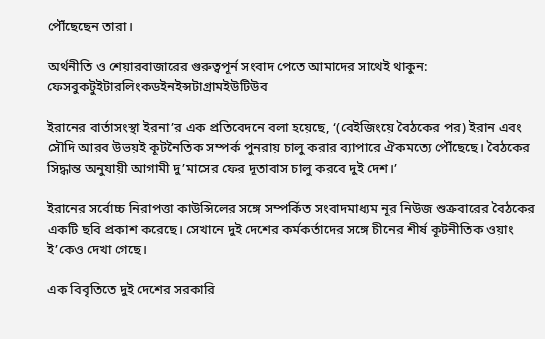পৌঁছেছেন তারা।

অর্থনীতি ও শেয়ারবাজারের গুরুত্বপূর্ন সংবাদ পেতে আমাদের সাথেই থাকুন: ফেসবুকটুইটারলিংকডইনইন্সটাগ্রামইউটিউব

ইরানের বার্তাসংস্থা ইরনা’র এক প্রতিবেদনে বলা হয়েছে, ‘(বেইজিংয়ে বৈঠকের পর) ইরান এবং সৌদি আরব উভয়ই কূটনৈতিক সম্পর্ক পুনরায় চালু করার ব্যাপারে ঐকমত্যে পৌঁছেছে। বৈঠকের সিদ্ধান্ত অনুযায়ী আগামী দু’মাসের ফের দূতাবাস চালু করবে দুই দেশ।’

ইরানের সর্বোচ্চ নিরাপত্তা কাউন্সিলের সঙ্গে সম্পর্কিত সংবাদমাধ্যম নূর নিউজ শুক্রবারের বৈঠকের একটি ছবি প্রকাশ করেছে। সেখানে দুই দেশের কর্মকর্তাদের সঙ্গে চীনের শীর্ষ কূটনীতিক ওয়াং ই’কেও দেখা গেছে।

এক বিবৃতিতে দুই দেশের সরকারি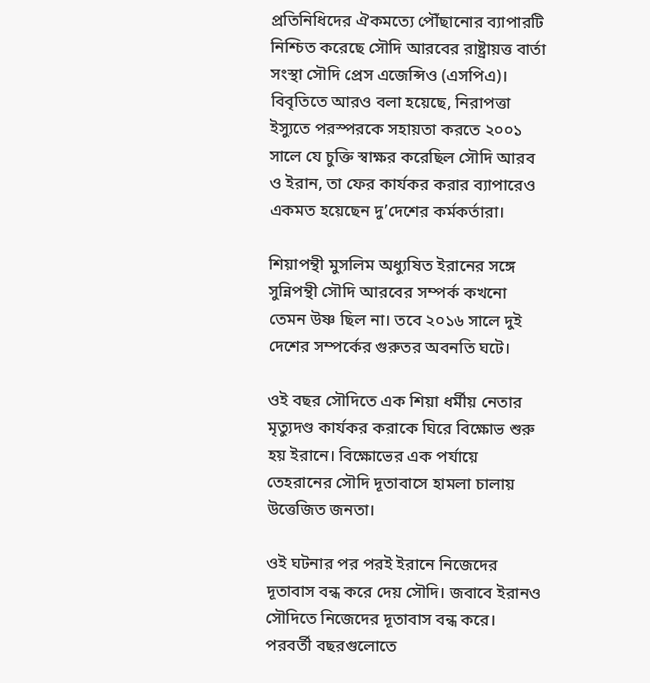প্রতিনিধিদের ঐকমত্যে পৌঁছানোর ব্যাপারটি নিশ্চিত করেছে সৌদি আরবের রাষ্ট্রায়ত্ত বার্তা সংস্থা সৌদি প্রেস এজেন্সিও (এসপিএ)। বিবৃতিতে আরও বলা হয়েছে, নিরাপত্তা ইস্যুতে পরস্পরকে সহায়তা করতে ২০০১ সালে যে চুক্তি স্বাক্ষর করেছিল সৌদি আরব ও ইরান, তা ফের কার্যকর করার ব্যাপারেও একমত হয়েছেন দু’দেশের কর্মকর্তারা।

শিয়াপন্থী মুসলিম অধ্যুষিত ইরানের সঙ্গে সুন্নিপন্থী সৌদি আরবের সম্পর্ক কখনো তেমন উষ্ণ ছিল না। তবে ২০১৬ সালে দুই দেশের সম্পর্কের গুরুতর অবনতি ঘটে।

ওই বছর সৌদিতে এক শিয়া ধর্মীয় নেতার মৃত্যুদণ্ড কার্যকর করাকে ঘিরে বিক্ষোভ শুরু হয় ইরানে। বিক্ষোভের এক পর্যায়ে তেহরানের সৌদি দূতাবাসে হামলা চালায় উত্তেজিত জনতা।

ওই ঘটনার পর পরই ইরানে নিজেদের দূতাবাস বন্ধ করে দেয় সৌদি। জবাবে ইরানও সৌদিতে নিজেদের দূতাবাস বন্ধ করে। পরবর্তী বছরগুলোতে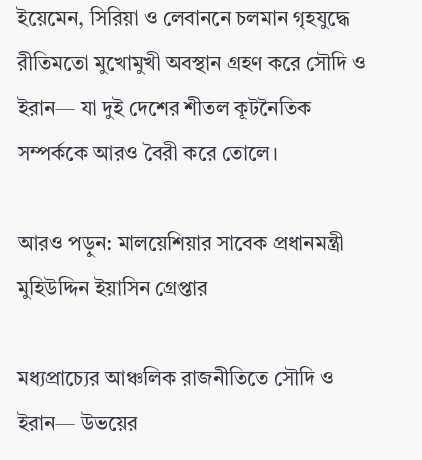ইয়েমেন, সিরিয়া ও লেবাননে চলমান গৃহযুদ্ধে রীতিমতো মুখোমুখী অবস্থান গ্রহণ করে সৌদি ও ইরান— যা দুই দেশের শীতল কূটনৈতিক সম্পর্ককে আরও বৈরী করে তোলে।

আরও পড়ুন: মালয়েশিয়ার সাবেক প্রধানমন্ত্রী মুহিউদ্দিন ইয়াসিন গ্রেপ্তার

মধ্যপ্রাচ্যের আঞ্চলিক রাজনীতিতে সৌদি ও ইরান— উভয়ের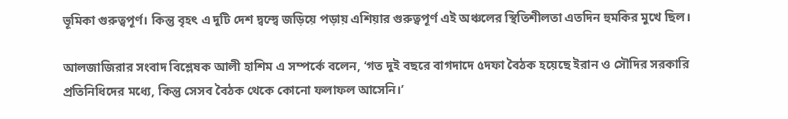ভূমিকা গুরুত্বপূর্ণ। কিন্তু বৃহৎ এ দুটি দেশ দ্বন্দ্বে জড়িয়ে পড়ায় এশিয়ার গুরুত্বপূর্ণ এই অঞ্চলের স্থিতিশীলতা এতদিন হুমকির মুখে ছিল।

আলজাজিরার সংবাদ বিশ্লেষক আলী হাশিম এ সম্পর্কে বলেন, ‘গত দুই বছরে বাগদাদে ৫দফা বৈঠক হয়েছে ইরান ও সৌদির সরকারি প্রতিনিধিদের মধ্যে, কিন্তু সেসব বৈঠক থেকে কোনো ফলাফল আসেনি।’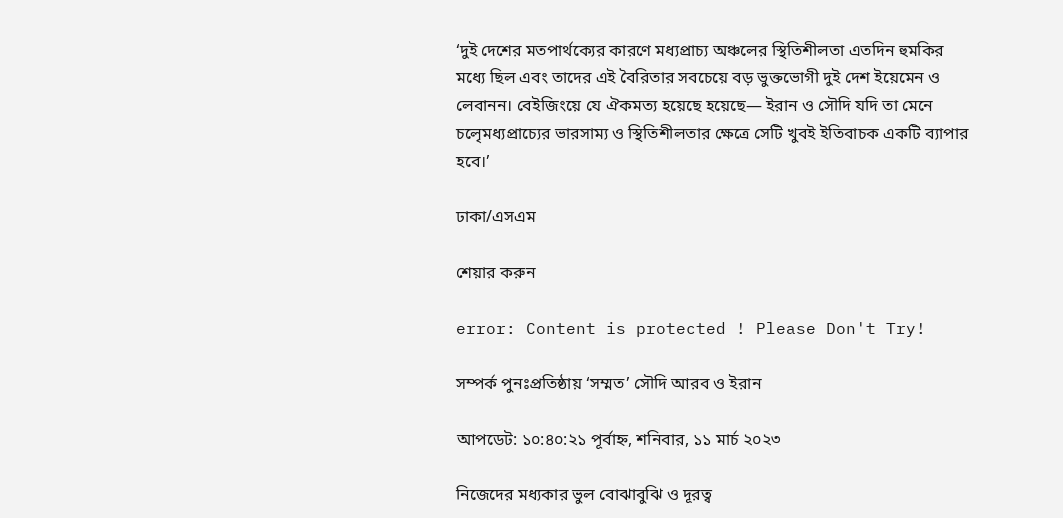‘দুই দেশের মতপার্থক্যের কারণে মধ্যপ্রাচ্য অঞ্চলের স্থিতিশীলতা এতদিন হুমকির মধ্যে ছিল এবং তাদের এই বৈরিতার সবচেয়ে বড় ভুক্তভোগী দুই দেশ ইয়েমেন ও লেবানন। বেইজিংয়ে যে ঐকমত্য হয়েছে হয়েছে— ইরান ও সৌদি যদি তা মেনে চলেৃমধ্যপ্রাচ্যের ভারসাম্য ও স্থিতিশীলতার ক্ষেত্রে সেটি খুবই ইতিবাচক একটি ব্যাপার হবে।’

ঢাকা/এসএম

শেয়ার করুন

error: Content is protected ! Please Don't Try!

সম্পর্ক পুনঃপ্রতিষ্ঠায় ‘সম্মত’ সৌদি আরব ও ইরান

আপডেট: ১০:৪০:২১ পূর্বাহ্ন, শনিবার, ১১ মার্চ ২০২৩

নিজেদের মধ্যকার ভুল বোঝাবুঝি ও দূরত্ব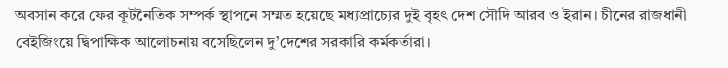অবসান করে ফের কূটনৈতিক সম্পর্ক স্থাপনে সম্মত হয়েছে মধ্যপ্রাচ্যের দুই বৃহৎ দেশ সৌদি আরব ও ইরান। চীনের রাজধানী বেইজিংয়ে দ্বিপাক্ষিক আলোচনায় বসেছিলেন দু’দেশের সরকারি কর্মকর্তারা।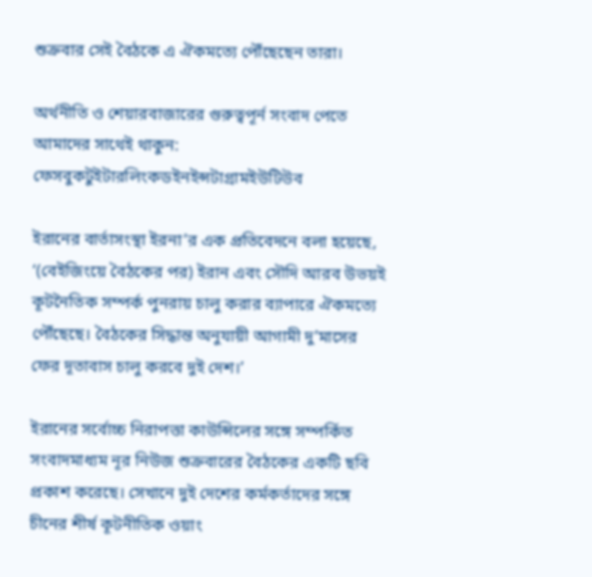শুক্রবার সেই বৈঠকে এ ঐকমত্যে পৌঁছেছেন তারা।

অর্থনীতি ও শেয়ারবাজারের গুরুত্বপূর্ন সংবাদ পেতে আমাদের সাথেই থাকুন: ফেসবুকটুইটারলিংকডইনইন্সটাগ্রামইউটিউব

ইরানের বার্তাসংস্থা ইরনা’র এক প্রতিবেদনে বলা হয়েছে, ‘(বেইজিংয়ে বৈঠকের পর) ইরান এবং সৌদি আরব উভয়ই কূটনৈতিক সম্পর্ক পুনরায় চালু করার ব্যাপারে ঐকমত্যে পৌঁছেছে। বৈঠকের সিদ্ধান্ত অনুযায়ী আগামী দু’মাসের ফের দূতাবাস চালু করবে দুই দেশ।’

ইরানের সর্বোচ্চ নিরাপত্তা কাউন্সিলের সঙ্গে সম্পর্কিত সংবাদমাধ্যম নূর নিউজ শুক্রবারের বৈঠকের একটি ছবি প্রকাশ করেছে। সেখানে দুই দেশের কর্মকর্তাদের সঙ্গে চীনের শীর্ষ কূটনীতিক ওয়াং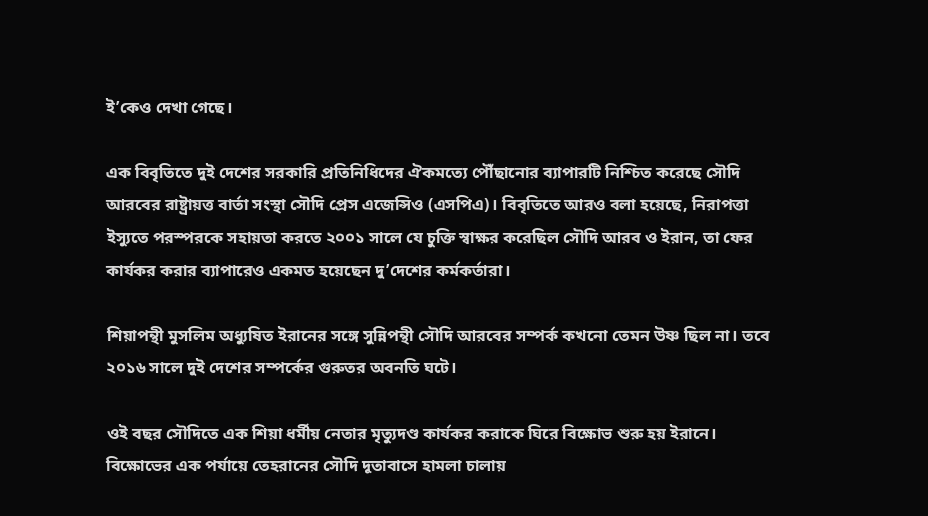ই’কেও দেখা গেছে।

এক বিবৃতিতে দুই দেশের সরকারি প্রতিনিধিদের ঐকমত্যে পৌঁছানোর ব্যাপারটি নিশ্চিত করেছে সৌদি আরবের রাষ্ট্রায়ত্ত বার্তা সংস্থা সৌদি প্রেস এজেন্সিও (এসপিএ)। বিবৃতিতে আরও বলা হয়েছে, নিরাপত্তা ইস্যুতে পরস্পরকে সহায়তা করতে ২০০১ সালে যে চুক্তি স্বাক্ষর করেছিল সৌদি আরব ও ইরান, তা ফের কার্যকর করার ব্যাপারেও একমত হয়েছেন দু’দেশের কর্মকর্তারা।

শিয়াপন্থী মুসলিম অধ্যুষিত ইরানের সঙ্গে সুন্নিপন্থী সৌদি আরবের সম্পর্ক কখনো তেমন উষ্ণ ছিল না। তবে ২০১৬ সালে দুই দেশের সম্পর্কের গুরুতর অবনতি ঘটে।

ওই বছর সৌদিতে এক শিয়া ধর্মীয় নেতার মৃত্যুদণ্ড কার্যকর করাকে ঘিরে বিক্ষোভ শুরু হয় ইরানে। বিক্ষোভের এক পর্যায়ে তেহরানের সৌদি দূতাবাসে হামলা চালায়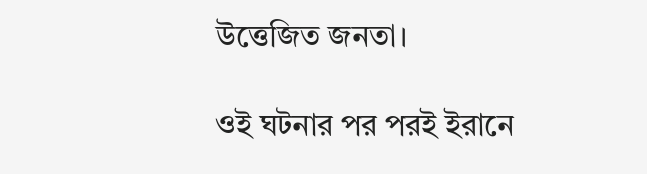উত্তেজিত জনতা।

ওই ঘটনার পর পরই ইরানে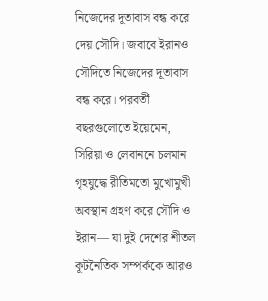নিজেদের দূতাবাস বন্ধ করে দেয় সৌদি। জবাবে ইরানও সৌদিতে নিজেদের দূতাবাস বন্ধ করে। পরবর্তী বছরগুলোতে ইয়েমেন, সিরিয়া ও লেবাননে চলমান গৃহযুদ্ধে রীতিমতো মুখোমুখী অবস্থান গ্রহণ করে সৌদি ও ইরান— যা দুই দেশের শীতল কূটনৈতিক সম্পর্ককে আরও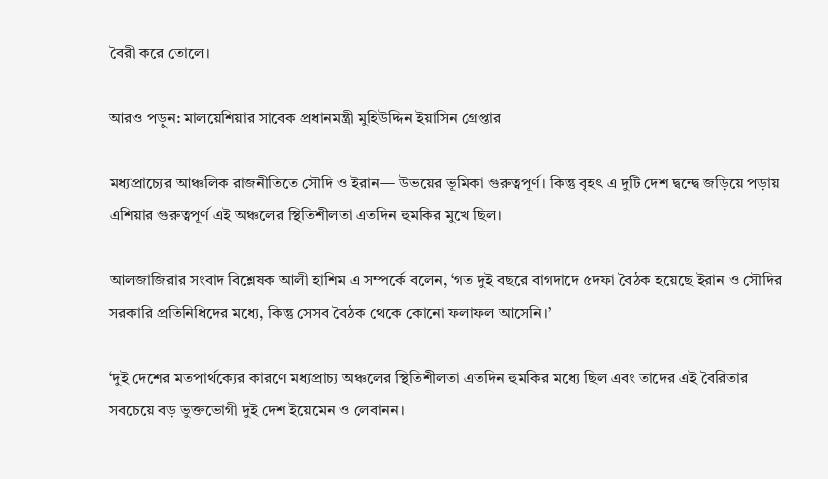বৈরী করে তোলে।

আরও পড়ুন: মালয়েশিয়ার সাবেক প্রধানমন্ত্রী মুহিউদ্দিন ইয়াসিন গ্রেপ্তার

মধ্যপ্রাচ্যের আঞ্চলিক রাজনীতিতে সৌদি ও ইরান— উভয়ের ভূমিকা গুরুত্বপূর্ণ। কিন্তু বৃহৎ এ দুটি দেশ দ্বন্দ্বে জড়িয়ে পড়ায় এশিয়ার গুরুত্বপূর্ণ এই অঞ্চলের স্থিতিশীলতা এতদিন হুমকির মুখে ছিল।

আলজাজিরার সংবাদ বিশ্লেষক আলী হাশিম এ সম্পর্কে বলেন, ‘গত দুই বছরে বাগদাদে ৫দফা বৈঠক হয়েছে ইরান ও সৌদির সরকারি প্রতিনিধিদের মধ্যে, কিন্তু সেসব বৈঠক থেকে কোনো ফলাফল আসেনি।’

‘দুই দেশের মতপার্থক্যের কারণে মধ্যপ্রাচ্য অঞ্চলের স্থিতিশীলতা এতদিন হুমকির মধ্যে ছিল এবং তাদের এই বৈরিতার সবচেয়ে বড় ভুক্তভোগী দুই দেশ ইয়েমেন ও লেবানন।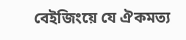বেইজিংয়ে যে ঐকমত্য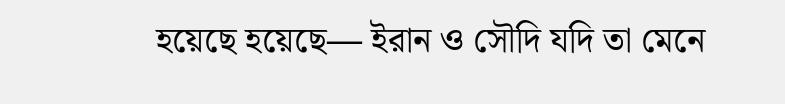হয়েছে হয়েছে— ইরান ও সৌদি যদি তা মেনে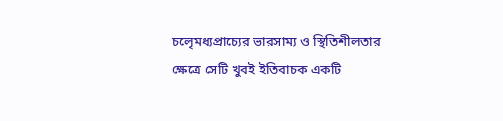চলেৃমধ্যপ্রাচ্যের ভারসাম্য ও স্থিতিশীলতার ক্ষেত্রে সেটি খুবই ইতিবাচক একটি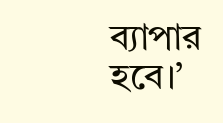ব্যাপার হবে।’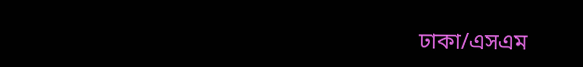ঢাকা/এসএম